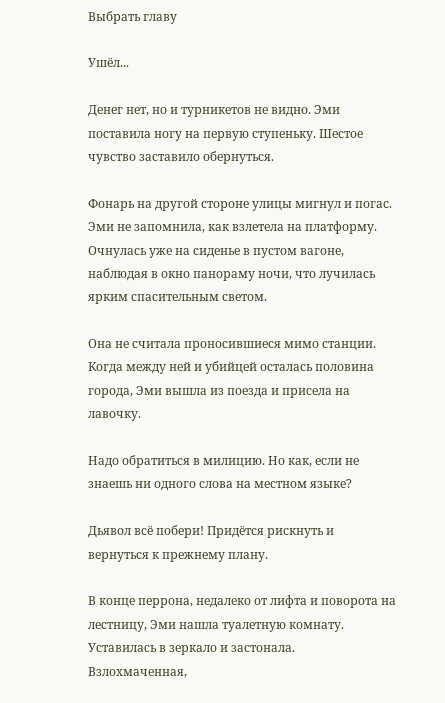Выбрать главу

Ушёл...

Денег нет, но и турникетов не видно. Эми поставила ногу на первую ступеньку. Шестое чувство заставило обернуться.

Фонарь на другой стороне улицы мигнул и погас. Эми не запомнила, как взлетела на платформу. Очнулась уже на сиденье в пустом вагоне, наблюдая в окно панораму ночи, что лучилась ярким спасительным светом.

Она не считала проносившиеся мимо станции. Когда между ней и убийцей осталась половина города, Эми вышла из поезда и присела на лавочку.

Надо обратиться в милицию. Но как, если не знаешь ни одного слова на местном языке?

Дьявол всё побери! Придётся рискнуть и вернуться к прежнему плану.

В конце перрона, недалеко от лифта и поворота на лестницу, Эми нашла туалетную комнату. Уставилась в зеркало и застонала. Взлохмаченная,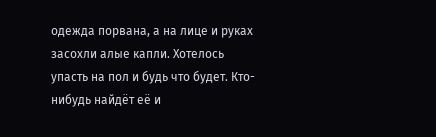одежда порвана, а на лице и руках засохли алые капли. Хотелось упасть на пол и будь что будет. Кто-нибудь найдёт её и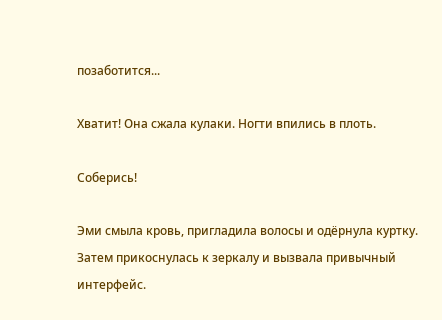позаботится...

Хватит! Она сжала кулаки. Ногти впились в плоть.

Соберись!

Эми смыла кровь, пригладила волосы и одёрнула куртку. Затем прикоснулась к зеркалу и вызвала привычный интерфейс.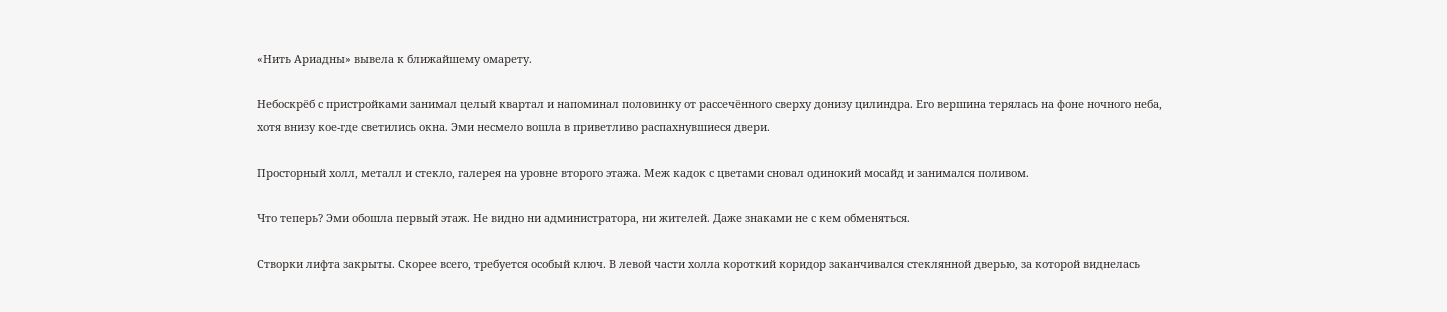«Нить Ариадны» вывела к ближайшему омарету.

Небоскрёб с пристройками занимал целый квартал и напоминал половинку от рассечённого сверху донизу цилиндра. Его вершина терялась на фоне ночного неба, хотя внизу кое-где светились окна. Эми несмело вошла в приветливо распахнувшиеся двери.

Просторный холл, металл и стекло, галерея на уровне второго этажа. Меж кадок с цветами сновал одинокий мосайд и занимался поливом.

Что теперь? Эми обошла первый этаж. Не видно ни администратора, ни жителей. Даже знаками не с кем обменяться.

Створки лифта закрыты. Скорее всего, требуется особый ключ. В левой части холла короткий коридор заканчивался стеклянной дверью, за которой виднелась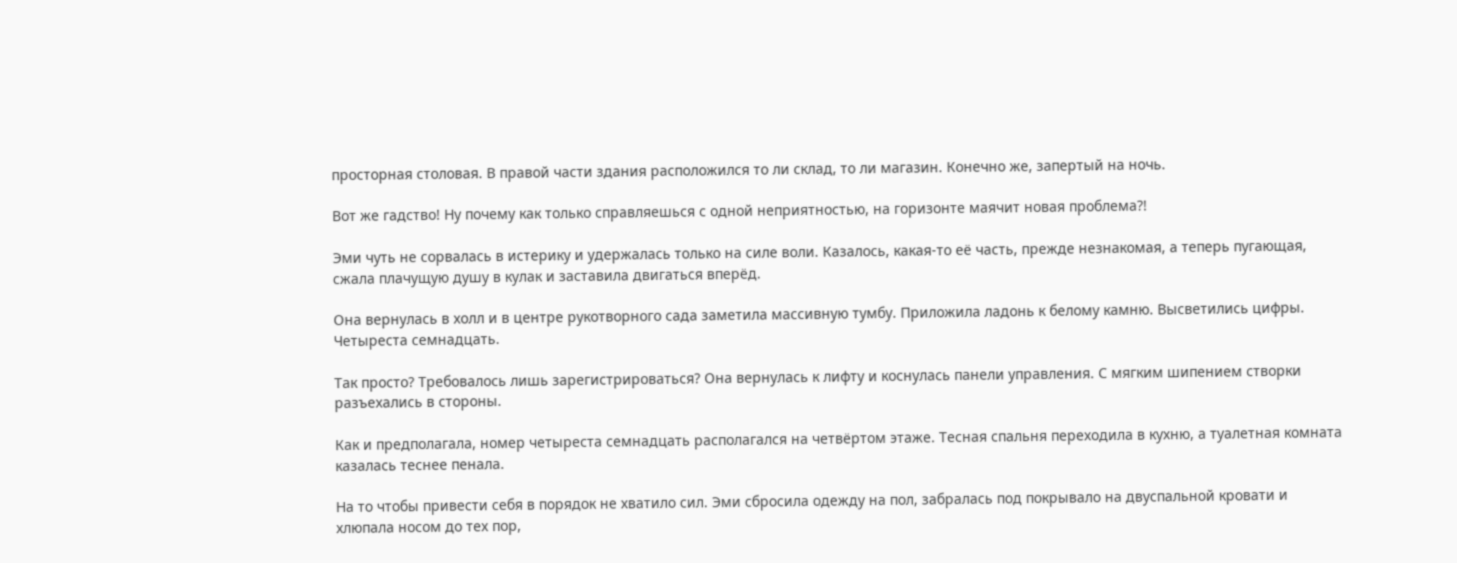просторная столовая. В правой части здания расположился то ли склад, то ли магазин. Конечно же, запертый на ночь.

Вот же гадство! Ну почему как только справляешься с одной неприятностью, на горизонте маячит новая проблема?!

Эми чуть не сорвалась в истерику и удержалась только на силе воли. Казалось, какая-то её часть, прежде незнакомая, а теперь пугающая, сжала плачущую душу в кулак и заставила двигаться вперёд.

Она вернулась в холл и в центре рукотворного сада заметила массивную тумбу. Приложила ладонь к белому камню. Высветились цифры. Четыреста семнадцать.

Так просто? Требовалось лишь зарегистрироваться? Она вернулась к лифту и коснулась панели управления. С мягким шипением створки разъехались в стороны.

Как и предполагала, номер четыреста семнадцать располагался на четвёртом этаже. Тесная спальня переходила в кухню, а туалетная комната казалась теснее пенала.

На то чтобы привести себя в порядок не хватило сил. Эми сбросила одежду на пол, забралась под покрывало на двуспальной кровати и хлюпала носом до тех пор,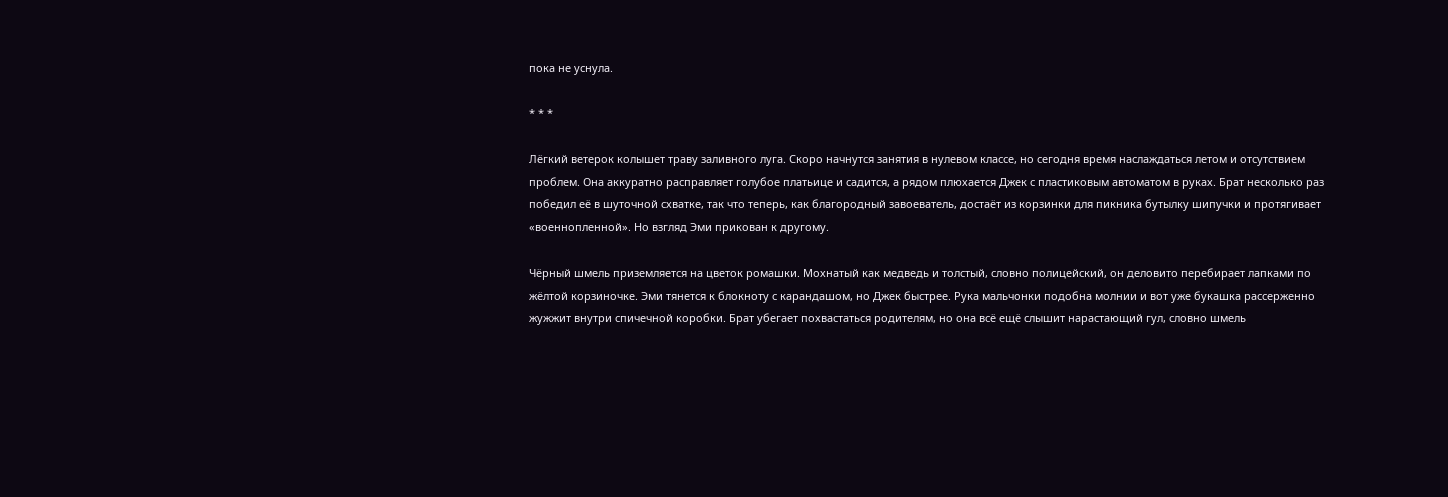пока не уснула.

* * *

Лёгкий ветерок колышет траву заливного луга. Скоро начнутся занятия в нулевом классе, но сегодня время наслаждаться летом и отсутствием проблем. Она аккуратно расправляет голубое платьице и садится, а рядом плюхается Джек с пластиковым автоматом в руках. Брат несколько раз победил её в шуточной схватке, так что теперь, как благородный завоеватель, достаёт из корзинки для пикника бутылку шипучки и протягивает «военнопленной». Но взгляд Эми прикован к другому.

Чёрный шмель приземляется на цветок ромашки. Мохнатый как медведь и толстый, словно полицейский, он деловито перебирает лапками по жёлтой корзиночке. Эми тянется к блокноту с карандашом, но Джек быстрее. Рука мальчонки подобна молнии и вот уже букашка рассерженно жужжит внутри спичечной коробки. Брат убегает похвастаться родителям, но она всё ещё слышит нарастающий гул, словно шмель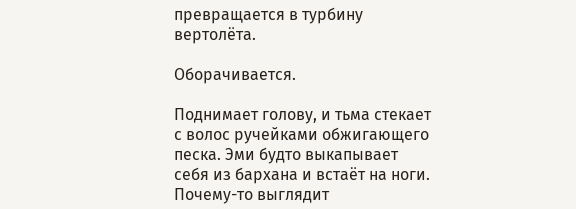превращается в турбину вертолёта.

Оборачивается.

Поднимает голову, и тьма стекает с волос ручейками обжигающего песка. Эми будто выкапывает себя из бархана и встаёт на ноги. Почему-то выглядит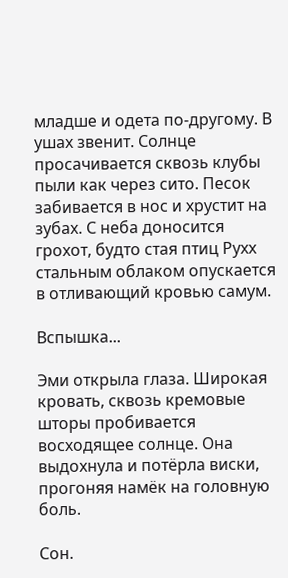младше и одета по-другому. В ушах звенит. Солнце просачивается сквозь клубы пыли как через сито. Песок забивается в нос и хрустит на зубах. С неба доносится грохот, будто стая птиц Рухх стальным облаком опускается в отливающий кровью самум.

Вспышка...

Эми открыла глаза. Широкая кровать, сквозь кремовые шторы пробивается восходящее солнце. Она выдохнула и потёрла виски, прогоняя намёк на головную боль.

Сон.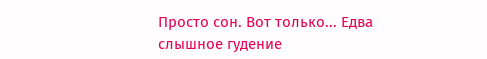Просто сон. Вот только... Едва слышное гудение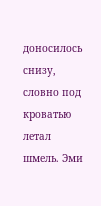доносилось снизу, словно под кроватью летал шмель. Эми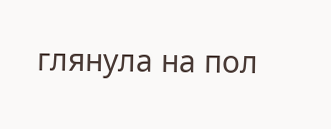глянула на пол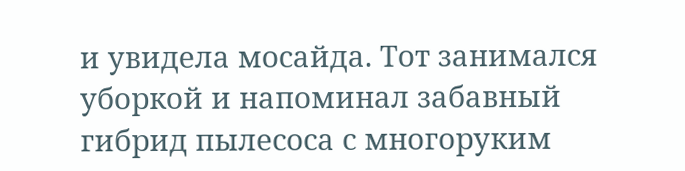и увидела мосайда. Тот занимался уборкой и напоминал забавный гибрид пылесоса с многоруким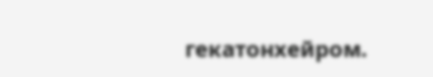гекатонхейром.